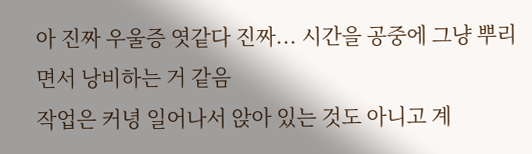아 진짜 우울증 엿같다 진짜... 시간을 공중에 그냥 뿌리면서 낭비하는 거 같음
작업은 커녕 일어나서 앉아 있는 것도 아니고 계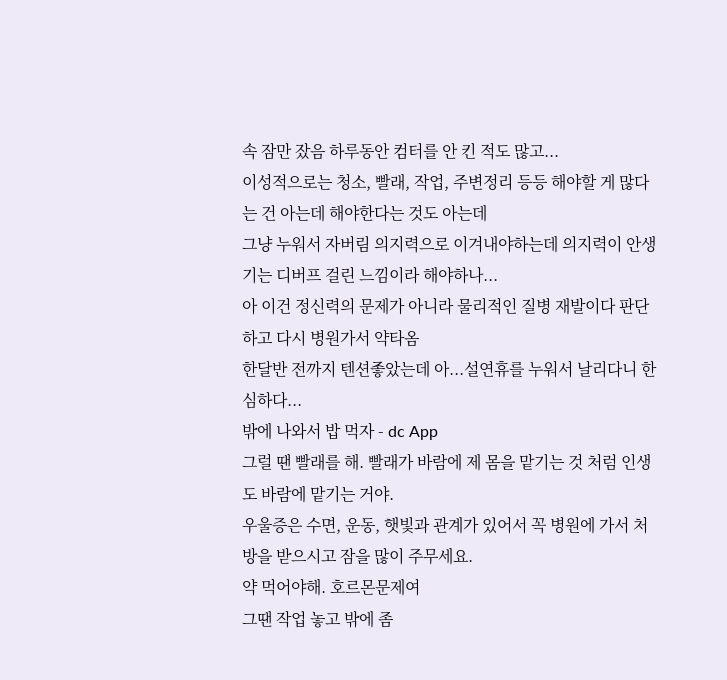속 잠만 잤음 하루동안 컴터를 안 킨 적도 많고...
이성적으로는 청소, 빨래, 작업, 주변정리 등등 해야할 게 많다는 건 아는데 해야한다는 것도 아는데
그냥 누워서 자버림 의지력으로 이겨내야하는데 의지력이 안생기는 디버프 걸린 느낌이라 해야하나...
아 이건 정신력의 문제가 아니라 물리적인 질병 재발이다 판단하고 다시 병원가서 약타옴
한달반 전까지 텐션좋았는데 아...설연휴를 누워서 날리다니 한심하다...
밖에 나와서 밥 먹자 - dc App
그럴 땐 빨래를 해. 빨래가 바람에 제 몸을 맡기는 것 처럼 인생도 바람에 맡기는 거야.
우울증은 수면, 운동, 햇빛과 관계가 있어서 꼭 병원에 가서 처방을 받으시고 잠을 많이 주무세요.
약 먹어야해. 호르몬문제여
그땐 작업 놓고 밖에 좀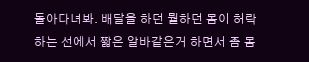돌아다녀봐. 배달을 하던 뭘하던 몸이 허락하는 선에서 짧은 알바같은거 하면서 좀 몸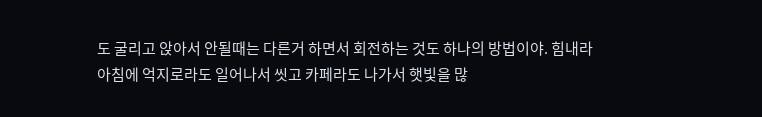도 굴리고 앉아서 안될때는 다른거 하면서 회전하는 것도 하나의 방법이야. 힘내라
아침에 억지로라도 일어나서 씻고 카페라도 나가서 햇빛을 많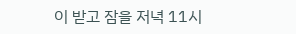이 받고 잠을 저녁 11시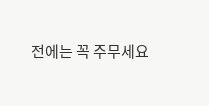전에는 꼭 주무세요